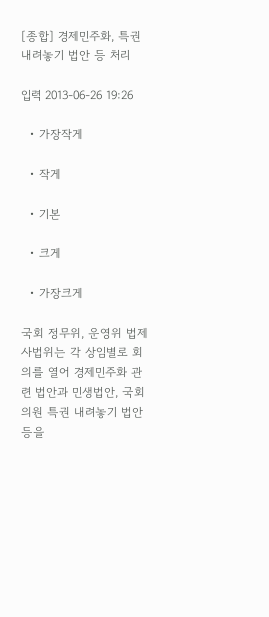[종합] 경제민주화, 특권 내려놓기 법안 등 처리

입력 2013-06-26 19:26

  • 가장작게

  • 작게

  • 기본

  • 크게

  • 가장크게

국회 정무위, 운영위 법제사법위는 각 상임별로 회의를 열어 경제민주화 관련 법안과 민생법안, 국회의원 특권 내려놓기 법안 등을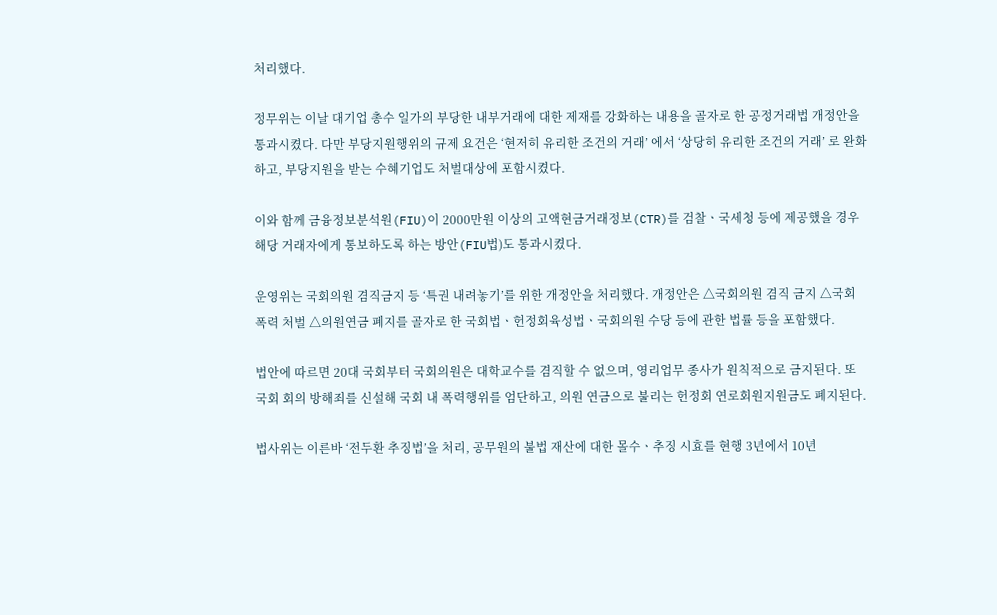처리했다.

정무위는 이날 대기업 총수 일가의 부당한 내부거래에 대한 제재를 강화하는 내용을 골자로 한 공정거래법 개정안을 통과시켰다. 다만 부당지원행위의 규제 요건은 ‘현저히 유리한 조건의 거래’ 에서 ‘상당히 유리한 조건의 거래’ 로 완화하고, 부당지원을 받는 수혜기업도 처벌대상에 포함시켰다.

이와 함께 금융정보분석원(FIU)이 2000만원 이상의 고액현금거래정보(CTR)를 검찰ㆍ국세청 등에 제공했을 경우 해당 거래자에게 통보하도록 하는 방안(FIU법)도 통과시켰다.

운영위는 국회의원 겸직금지 등 ‘특권 내려놓기’를 위한 개정안을 처리했다. 개정안은 △국회의원 겸직 금지 △국회 폭력 처벌 △의원연금 폐지를 골자로 한 국회법ㆍ헌정회육성법ㆍ국회의원 수당 등에 관한 법률 등을 포함했다.

법안에 따르면 20대 국회부터 국회의원은 대학교수를 겸직할 수 없으며, 영리업무 종사가 원칙적으로 금지된다. 또 국회 회의 방해죄를 신설해 국회 내 폭력행위를 엄단하고, 의원 연금으로 불리는 헌정회 연로회원지원금도 폐지된다.

법사위는 이른바 ‘전두환 추징법’을 처리, 공무원의 불법 재산에 대한 몰수ㆍ추징 시효를 현행 3년에서 10년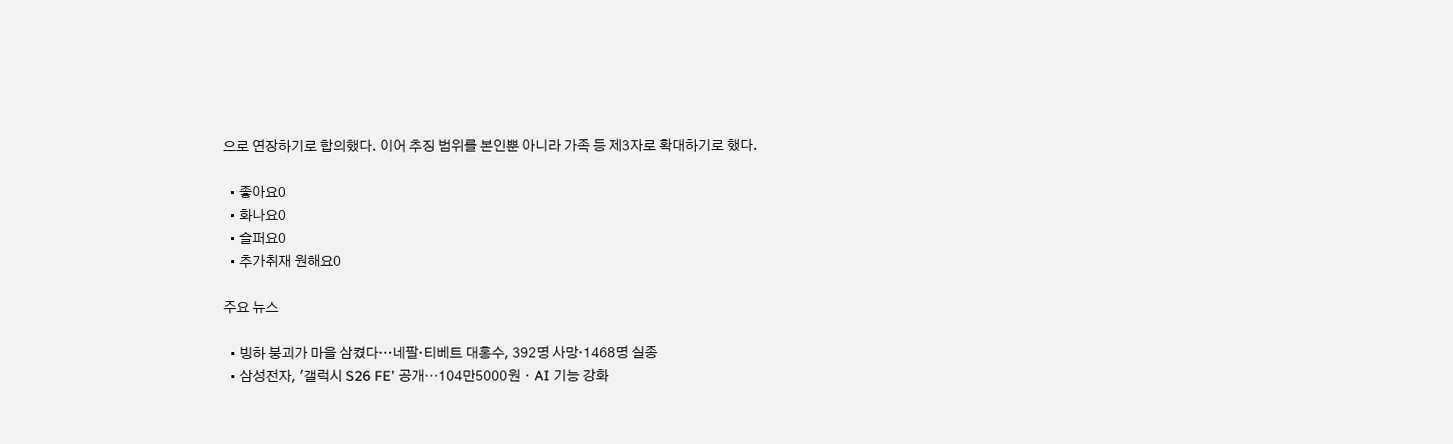으로 연장하기로 합의했다. 이어 추징 범위를 본인뿐 아니라 가족 등 제3자로 확대하기로 했다.

  • 좋아요0
  • 화나요0
  • 슬퍼요0
  • 추가취재 원해요0

주요 뉴스

  • 빙하 붕괴가 마을 삼켰다…네팔·티베트 대홍수, 392명 사망·1468명 실종
  • 삼성전자, '갤럭시 S26 FE' 공개⋯104만5000원ㆍAI 기능 강화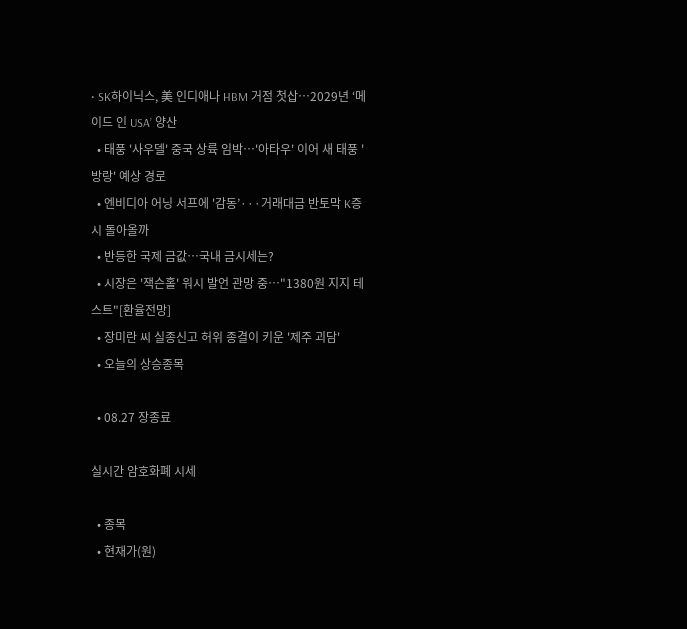• SK하이닉스, 美 인디애나 HBM 거점 첫삽…2029년 ‘메이드 인 USA’ 양산
  • 태풍 '사우델' 중국 상륙 임박…'아타우' 이어 새 태풍 '방랑' 예상 경로
  • 엔비디아 어닝 서프에 '감동’···거래대금 반토막 K증시 돌아올까
  • 반등한 국제 금값…국내 금시세는?
  • 시장은 '잭슨홀' 워시 발언 관망 중⋯"1380원 지지 테스트"[환율전망]
  • 장미란 씨 실종신고 허위 종결이 키운 '제주 괴담'
  • 오늘의 상승종목

  • 08.27 장종료

실시간 암호화폐 시세

  • 종목
  • 현재가(원)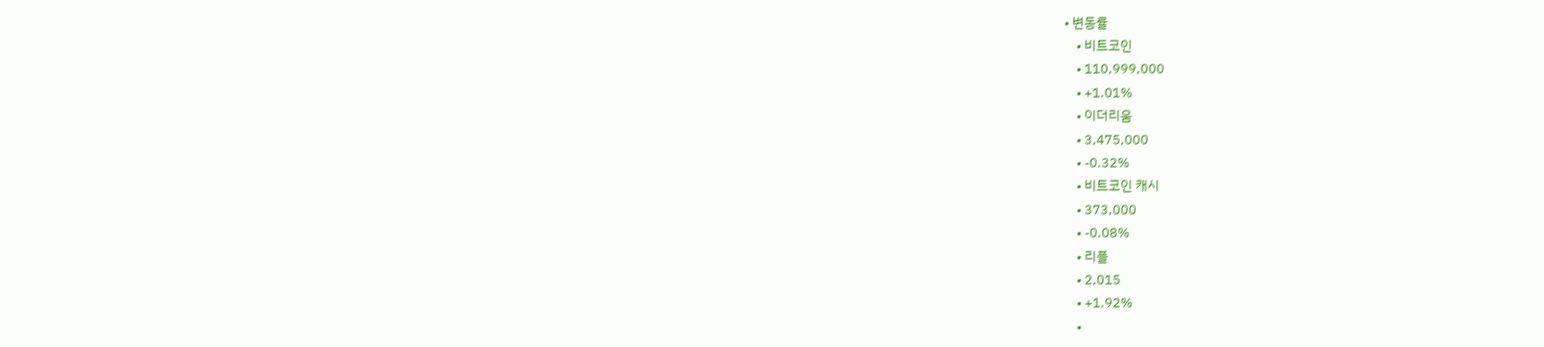• 변동률
    • 비트코인
    • 110,999,000
    • +1.01%
    • 이더리움
    • 3,475,000
    • -0.32%
    • 비트코인 캐시
    • 373,000
    • -0.08%
    • 리플
    • 2,015
    • +1.92%
    •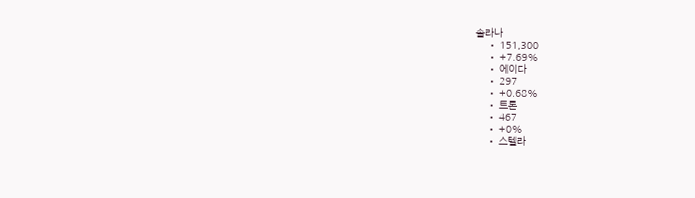솔라나
    • 151,300
    • +7.69%
    • 에이다
    • 297
    • +0.68%
    • 트론
    • 467
    • +0%
    • 스텔라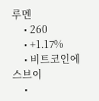루멘
    • 260
    • +1.17%
    • 비트코인에스브이
    •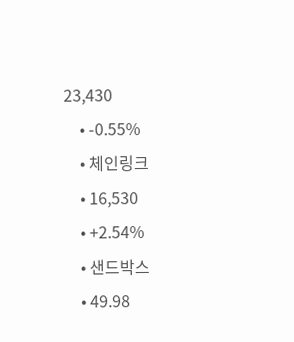23,430
    • -0.55%
    • 체인링크
    • 16,530
    • +2.54%
    • 샌드박스
    • 49.98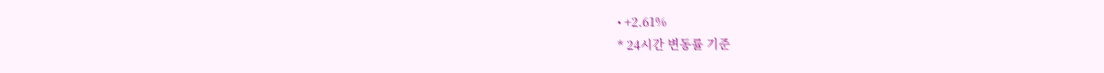• +2.61%
* 24시간 변동률 기준